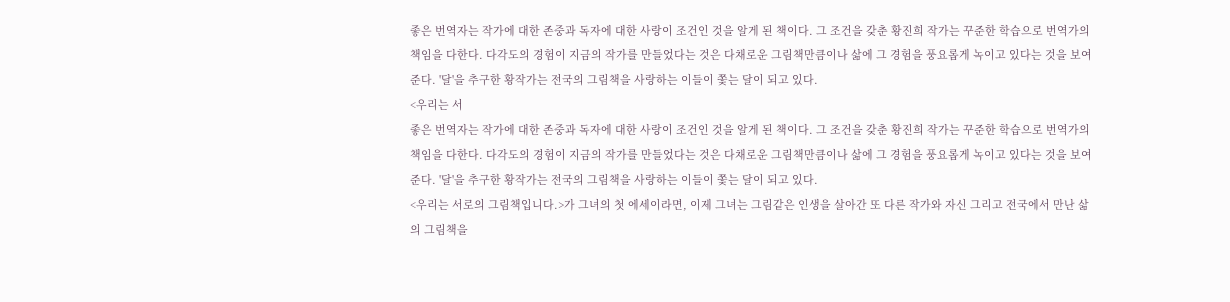좋은 번역자는 작가에 대한 존중과 독자에 대한 사랑이 조건인 것을 알게 된 책이다. 그 조건을 갖춘 황진희 작가는 꾸준한 학습으로 번역가의 책임을 다한다. 다각도의 경험이 지금의 작가를 만들었다는 것은 다채로운 그림책만큼이나 삶에 그 경험을 풍요롭게 녹이고 있다는 것을 보여준다. '달'을 추구한 황작가는 전국의 그림책을 사랑하는 이들이 쫓는 달이 되고 있다.
<우리는 서
좋은 번역자는 작가에 대한 존중과 독자에 대한 사랑이 조건인 것을 알게 된 책이다. 그 조건을 갖춘 황진희 작가는 꾸준한 학습으로 번역가의 책임을 다한다. 다각도의 경험이 지금의 작가를 만들었다는 것은 다채로운 그림책만큼이나 삶에 그 경험을 풍요롭게 녹이고 있다는 것을 보여준다. '달'을 추구한 황작가는 전국의 그림책을 사랑하는 이들이 쫓는 달이 되고 있다.
<우리는 서로의 그림책입니다.>가 그녀의 첫 에세이라면, 이제 그녀는 그림같은 인생을 살아간 또 다른 작가와 자신 그리고 전국에서 만난 삶의 그림책을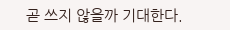곧 쓰지 않을까 기대한다.